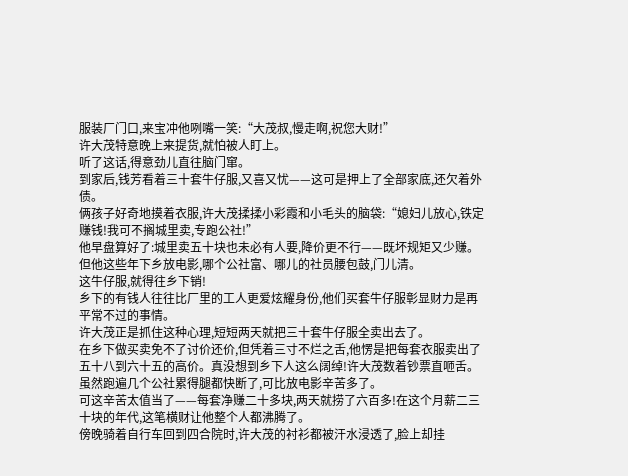服装厂门口,来宝冲他咧嘴一笑:“大茂叔,慢走啊,祝您大财!”
许大茂特意晚上来提货,就怕被人盯上。
听了这话,得意劲儿直往脑门窜。
到家后,钱芳看着三十套牛仔服,又喜又忧——这可是押上了全部家底,还欠着外债。
俩孩子好奇地摸着衣服,许大茂揉揉小彩霞和小毛头的脑袋:“媳妇儿放心,铁定赚钱!我可不搁城里卖,专跑公社!”
他早盘算好了:城里卖五十块也未必有人要,降价更不行——既坏规矩又少赚。
但他这些年下乡放电影,哪个公社富、哪儿的社员腰包鼓,门儿清。
这牛仔服,就得往乡下销!
乡下的有钱人往往比厂里的工人更爱炫耀身份,他们买套牛仔服彰显财力是再平常不过的事情。
许大茂正是抓住这种心理,短短两天就把三十套牛仔服全卖出去了。
在乡下做买卖免不了讨价还价,但凭着三寸不烂之舌,他愣是把每套衣服卖出了五十八到六十五的高价。真没想到乡下人这么阔绰!许大茂数着钞票直咂舌。
虽然跑遍几个公社累得腿都快断了,可比放电影辛苦多了。
可这辛苦太值当了——每套净赚二十多块,两天就捞了六百多!在这个月薪二三十块的年代,这笔横财让他整个人都沸腾了。
傍晚骑着自行车回到四合院时,许大茂的衬衫都被汗水浸透了,脸上却挂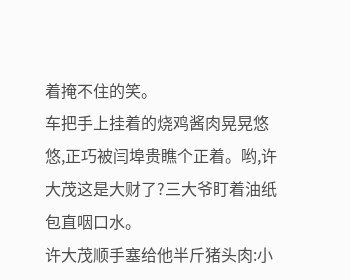着掩不住的笑。
车把手上挂着的烧鸡酱肉晃晃悠悠,正巧被闫埠贵瞧个正着。哟,许大茂这是大财了?三大爷盯着油纸包直咽口水。
许大茂顺手塞给他半斤猪头肉:小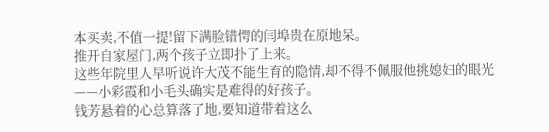本买卖,不值一提!留下满脸错愕的闫埠贵在原地呆。
推开自家屋门,两个孩子立即扑了上来。
这些年院里人早听说许大茂不能生育的隐情,却不得不佩服他挑媳妇的眼光——小彩霞和小毛头确实是难得的好孩子。
钱芳悬着的心总算落了地,要知道带着这么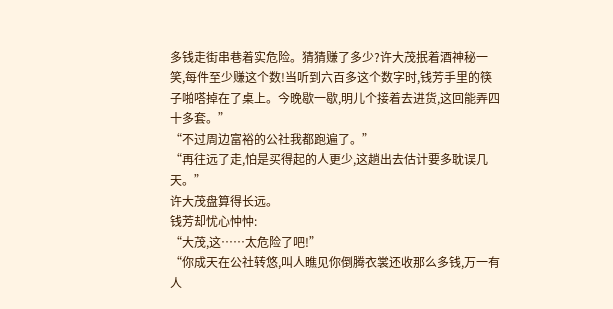多钱走街串巷着实危险。猜猜赚了多少?许大茂抿着酒神秘一笑,每件至少赚这个数!当听到六百多这个数字时,钱芳手里的筷子啪嗒掉在了桌上。今晚歇一歇,明儿个接着去进货,这回能弄四十多套。”
“不过周边富裕的公社我都跑遍了。”
“再往远了走,怕是买得起的人更少,这趟出去估计要多耽误几天。”
许大茂盘算得长远。
钱芳却忧心忡忡:
“大茂,这……太危险了吧!”
“你成天在公社转悠,叫人瞧见你倒腾衣裳还收那么多钱,万一有人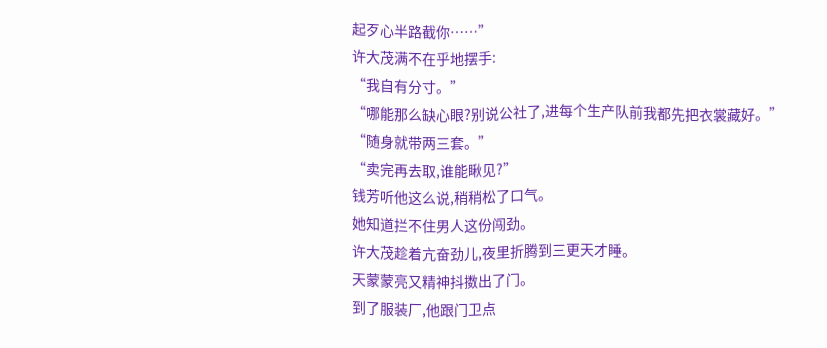起歹心半路截你……”
许大茂满不在乎地摆手:
“我自有分寸。”
“哪能那么缺心眼?别说公社了,进每个生产队前我都先把衣裳藏好。”
“随身就带两三套。”
“卖完再去取,谁能瞅见?”
钱芳听他这么说,稍稍松了口气。
她知道拦不住男人这份闯劲。
许大茂趁着亢奋劲儿,夜里折腾到三更天才睡。
天蒙蒙亮又精神抖擞出了门。
到了服装厂,他跟门卫点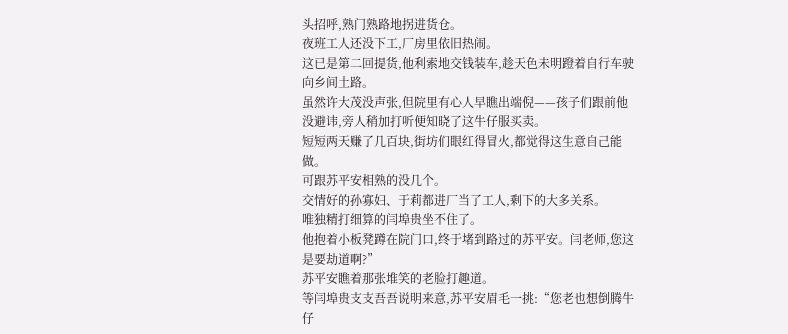头招呼,熟门熟路地拐进货仓。
夜班工人还没下工,厂房里依旧热闹。
这已是第二回提货,他利索地交钱装车,趁天色未明蹬着自行车驶向乡间土路。
虽然许大茂没声张,但院里有心人早瞧出端倪——孩子们跟前他没避讳,旁人稍加打听便知晓了这牛仔服买卖。
短短两天赚了几百块,街坊们眼红得冒火,都觉得这生意自己能做。
可跟苏平安相熟的没几个。
交情好的孙寡妇、于莉都进厂当了工人,剩下的大多关系。
唯独精打细算的闫埠贵坐不住了。
他抱着小板凳蹲在院门口,终于堵到路过的苏平安。闫老师,您这是要劫道啊?”
苏平安瞧着那张堆笑的老脸打趣道。
等闫埠贵支支吾吾说明来意,苏平安眉毛一挑:“您老也想倒腾牛仔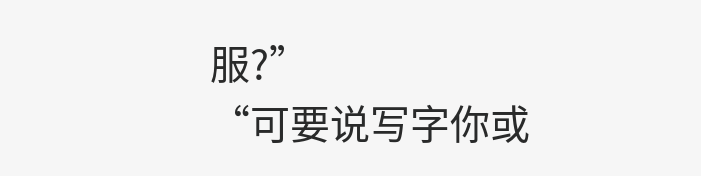服?”
“可要说写字你或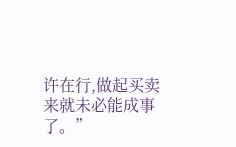许在行,做起买卖来就未必能成事了。”